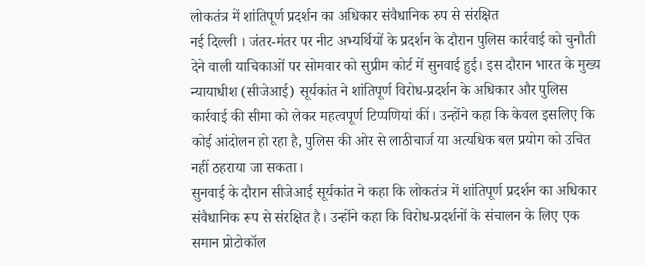लोकतंत्र में शांतिपूर्ण प्रदर्शन का अधिकार संवैधानिक रुप से संरक्षित
नई दिल्ली । जंतर-मंतर पर नीट अभ्यर्थियों के प्रदर्शन के दौरान पुलिस कार्रवाई को चुनौती देने वाली याचिकाओं पर सोमवार को सुप्रीम कोर्ट में सुनवाई हुई। इस दौरान भारत के मुख्य न्यायाधीश (सीजेआई) सूर्यकांत ने शांतिपूर्ण विरोध-प्रदर्शन के अधिकार और पुलिस कार्रवाई की सीमा को लेकर महत्वपूर्ण टिप्पणियां कीं। उन्होंने कहा कि केवल इसलिए कि कोई आंदोलन हो रहा है, पुलिस की ओर से लाठीचार्ज या अत्यधिक बल प्रयोग को उचित नहीं ठहराया जा सकता।
सुनवाई के दौरान सीजेआई सूर्यकांत ने कहा कि लोकतंत्र में शांतिपूर्ण प्रदर्शन का अधिकार संवैधानिक रूप से संरक्षित है। उन्होंने कहा कि विरोध-प्रदर्शनों के संचालन के लिए एक समान प्रोटोकॉल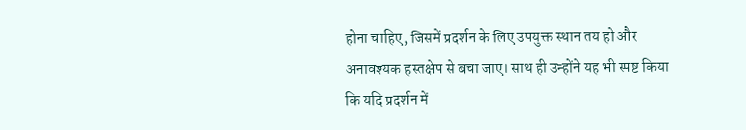होना चाहिए, जिसमें प्रदर्शन के लिए उपयुक्त स्थान तय हो और अनावश्यक हस्तक्षेप से बचा जाए। साथ ही उन्होंने यह भी स्पष्ट किया कि यदि प्रदर्शन में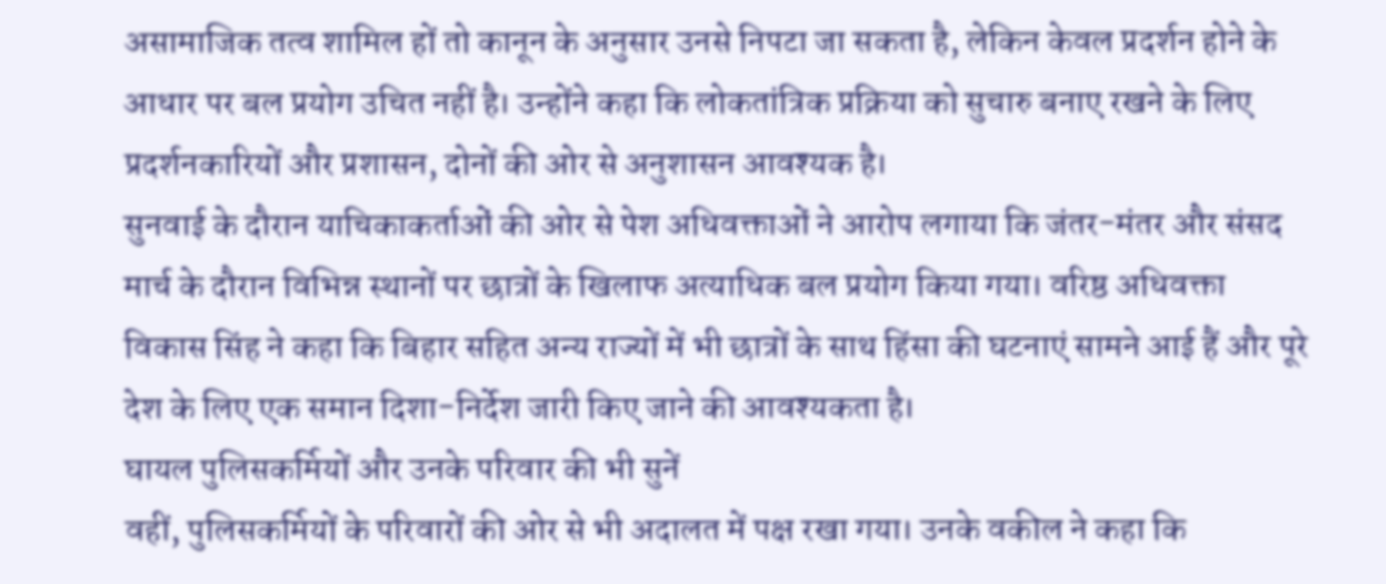असामाजिक तत्व शामिल हों तो कानून के अनुसार उनसे निपटा जा सकता है, लेकिन केवल प्रदर्शन होने के आधार पर बल प्रयोग उचित नहीं है। उन्होंने कहा कि लोकतांत्रिक प्रक्रिया को सुचारु बनाए रखने के लिए प्रदर्शनकारियों और प्रशासन, दोनों की ओर से अनुशासन आवश्यक है।
सुनवाई के दौरान याचिकाकर्ताओं की ओर से पेश अधिवक्ताओं ने आरोप लगाया कि जंतर-मंतर और संसद मार्च के दौरान विभिन्न स्थानों पर छात्रों के खिलाफ अत्याधिक बल प्रयोग किया गया। वरिष्ठ अधिवक्ता विकास सिंह ने कहा कि बिहार सहित अन्य राज्यों में भी छात्रों के साथ हिंसा की घटनाएं सामने आई हैं और पूरे देश के लिए एक समान दिशा-निर्देश जारी किए जाने की आवश्यकता है।
घायल पुलिसकर्मियों और उनके परिवार की भी सुनें
वहीं, पुलिसकर्मियों के परिवारों की ओर से भी अदालत में पक्ष रखा गया। उनके वकील ने कहा कि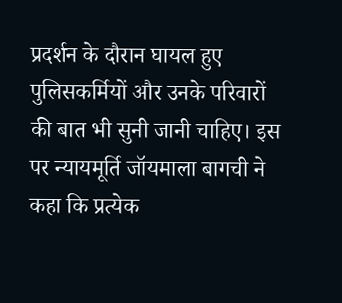प्रदर्शन के दौरान घायल हुए पुलिसकर्मियों और उनके परिवारों की बात भी सुनी जानी चाहिए। इस पर न्यायमूर्ति जॉयमाला बागची ने कहा कि प्रत्येक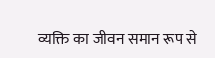व्यक्ति का जीवन समान रूप से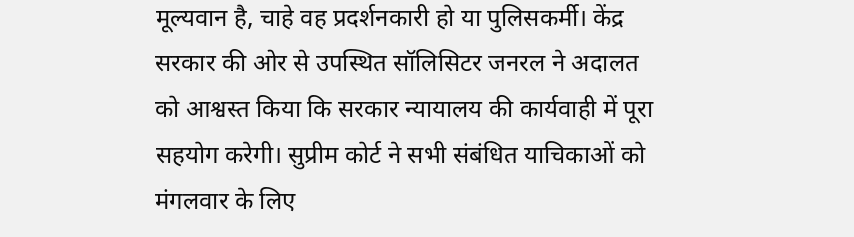मूल्यवान है, चाहे वह प्रदर्शनकारी हो या पुलिसकर्मी। केंद्र सरकार की ओर से उपस्थित सॉलिसिटर जनरल ने अदालत को आश्वस्त किया कि सरकार न्यायालय की कार्यवाही में पूरा सहयोग करेगी। सुप्रीम कोर्ट ने सभी संबंधित याचिकाओं को मंगलवार के लिए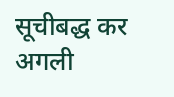सूचीबद्ध कर अगली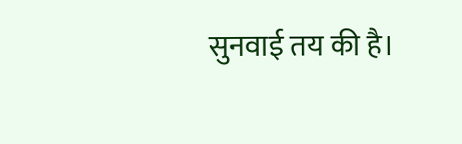सुनवाई तय की है।